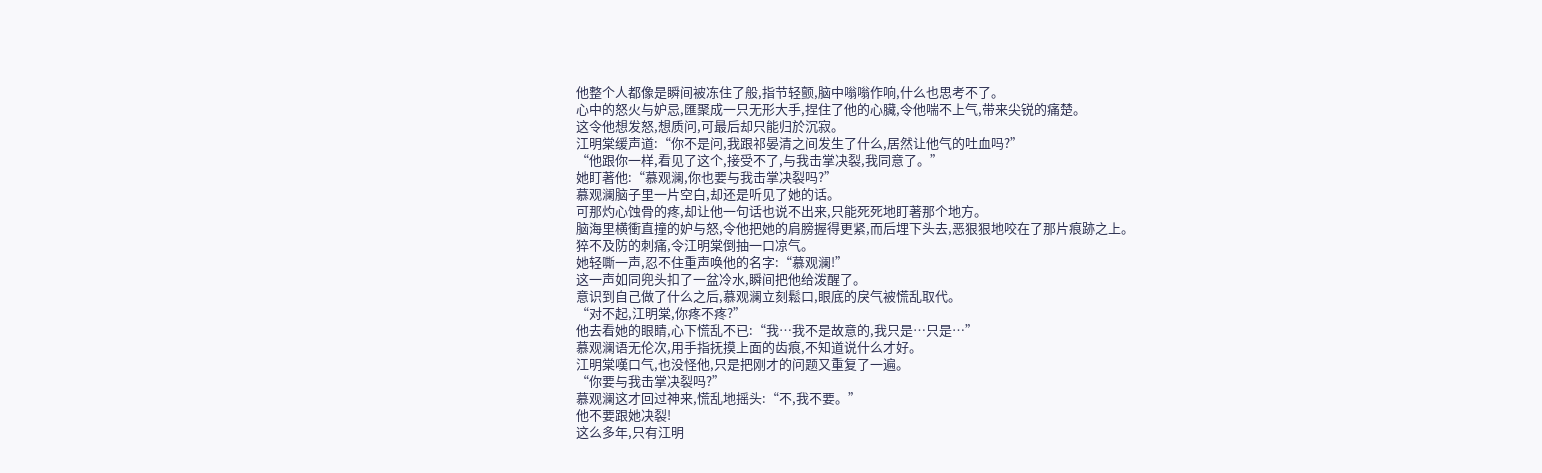他整个人都像是瞬间被冻住了般,指节轻颤,脑中嗡嗡作响,什么也思考不了。
心中的怒火与妒忌,匯聚成一只无形大手,捏住了他的心臟,令他喘不上气,带来尖锐的痛楚。
这令他想发怒,想质问,可最后却只能归於沉寂。
江明棠缓声道:“你不是问,我跟祁晏清之间发生了什么,居然让他气的吐血吗?”
“他跟你一样,看见了这个,接受不了,与我击掌决裂,我同意了。”
她盯著他:“慕观澜,你也要与我击掌决裂吗?”
慕观澜脑子里一片空白,却还是听见了她的话。
可那灼心蚀骨的疼,却让他一句话也说不出来,只能死死地盯著那个地方。
脑海里横衝直撞的妒与怒,令他把她的肩膀握得更紧,而后埋下头去,恶狠狠地咬在了那片痕跡之上。
猝不及防的刺痛,令江明棠倒抽一口凉气。
她轻嘶一声,忍不住重声唤他的名字:“慕观澜!”
这一声如同兜头扣了一盆冷水,瞬间把他给泼醒了。
意识到自己做了什么之后,慕观澜立刻鬆口,眼底的戾气被慌乱取代。
“对不起,江明棠,你疼不疼?”
他去看她的眼睛,心下慌乱不已:“我…我不是故意的,我只是…只是…”
慕观澜语无伦次,用手指抚摸上面的齿痕,不知道说什么才好。
江明棠嘆口气,也没怪他,只是把刚才的问题又重复了一遍。
“你要与我击掌决裂吗?”
慕观澜这才回过神来,慌乱地摇头:“不,我不要。”
他不要跟她决裂!
这么多年,只有江明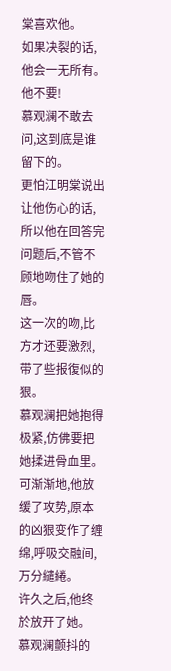棠喜欢他。
如果决裂的话,他会一无所有。
他不要!
慕观澜不敢去问,这到底是谁留下的。
更怕江明棠说出让他伤心的话,所以他在回答完问题后,不管不顾地吻住了她的唇。
这一次的吻,比方才还要激烈,带了些报復似的狠。
慕观澜把她抱得极紧,仿佛要把她揉进骨血里。
可渐渐地,他放缓了攻势,原本的凶狠变作了缠绵,呼吸交融间,万分繾綣。
许久之后,他终於放开了她。
慕观澜颤抖的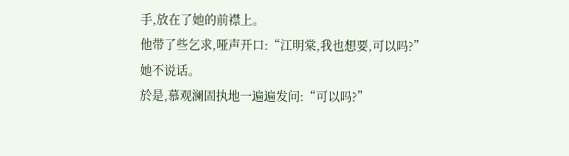手,放在了她的前襟上。
他带了些乞求,哑声开口:“江明棠,我也想要,可以吗?”
她不说话。
於是,慕观澜固执地一遍遍发问:“可以吗?”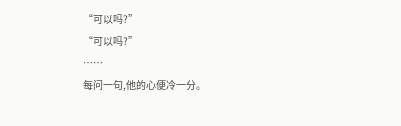“可以吗?”
“可以吗?”
……
每问一句,他的心便冷一分。